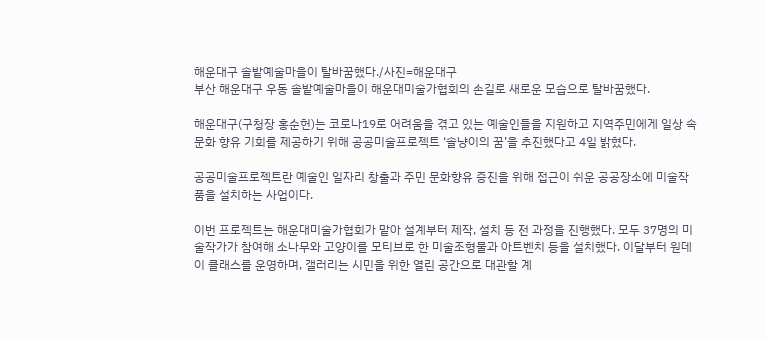해운대구 솔밭예술마을이 탈바꿈했다./사진=해운대구
부산 해운대구 우동 솔밭예술마을이 해운대미술가협회의 손길로 새로운 모습으로 탈바꿈했다.

해운대구(구청장 홍순헌)는 코로나19로 어려움을 겪고 있는 예술인들을 지원하고 지역주민에게 일상 속 문화 향유 기회를 제공하기 위해 공공미술프로젝트 ‘솔냥이의 꿈’을 추진했다고 4일 밝혔다.

공공미술프로젝트란 예술인 일자리 창출과 주민 문화향유 증진을 위해 접근이 쉬운 공공장소에 미술작품을 설치하는 사업이다.

이번 프로젝트는 해운대미술가협회가 맡아 설계부터 제작, 설치 등 전 과정을 진행했다. 모두 37명의 미술작가가 참여해 소나무와 고양이를 모티브로 한 미술조형물과 아트벤치 등을 설치했다. 이달부터 원데이 클래스를 운영하며, 갤러리는 시민을 위한 열린 공간으로 대관할 계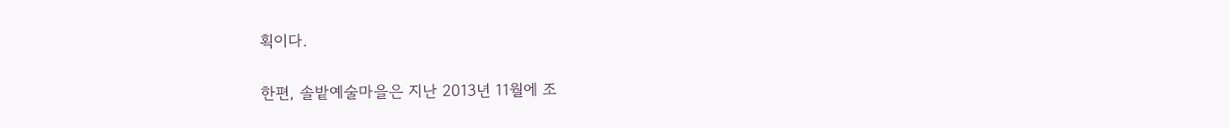획이다.

한편, 솔밭예술마을은 지난 2013년 11월에 조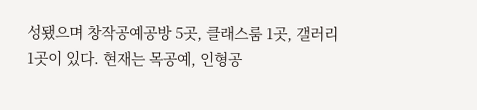성됐으며 창작공예공방 5곳, 클래스룸 1곳, 갤러리 1곳이 있다. 현재는 목공예, 인형공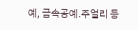예, 금속공예․주얼리 등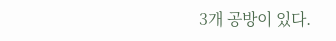3개 공방이 있다.